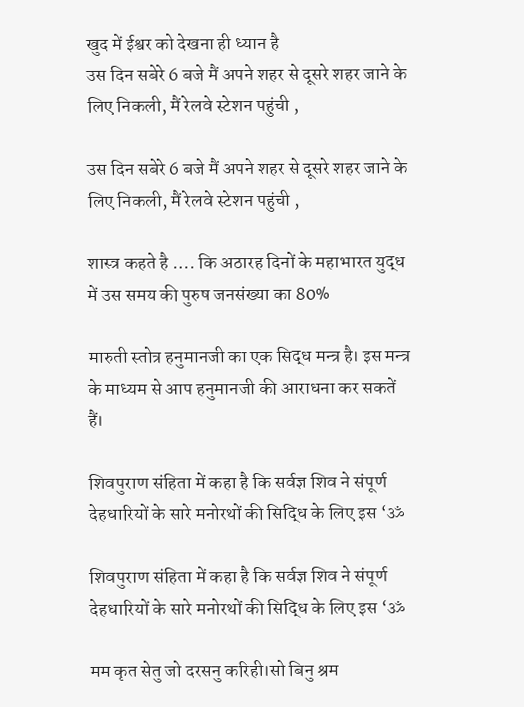खुद में ईश्वर को देखना ही ध्यान है
उस दिन सबेरे 6 बजे मैं अपने शहर से दूसरे शहर जाने के लिए निकली, मैं रेलवे स्टेशन पहुंची ,

उस दिन सबेरे 6 बजे मैं अपने शहर से दूसरे शहर जाने के लिए निकली, मैं रेलवे स्टेशन पहुंची ,

शास्त्र कहते है …. कि अठारह दिनों के महाभारत युद्ध में उस समय की पुरुष जनसंख्या का 80%

मारुती स्तोत्र हनुमानजी का एक सिद्ध मन्त्र है। इस मन्त्र के माध्यम से आप हनुमानजी की आराधना कर सकतें हैं।

शिवपुराण संहिता में कहा है कि सर्वज्ञ शिव ने संपूर्ण देहधारियों के सारे मनोरथों की सिद्धि के लिए इस ‘ॐ

शिवपुराण संहिता में कहा है कि सर्वज्ञ शिव ने संपूर्ण देहधारियों के सारे मनोरथों की सिद्धि के लिए इस ‘ॐ

मम कृत सेतु जो दरसनु करिही।सो बिनु श्रम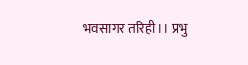भवसागर तरिही।। प्रभु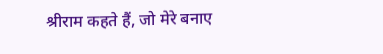श्रीराम कहते हैं, जो मेरे बनाए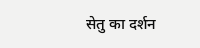सेतु का दर्शन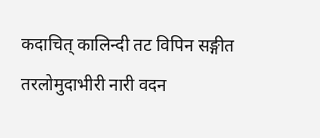कदाचित् कालिन्दी तट विपिन सङ्गीत तरलोमुदाभीरी नारी वदन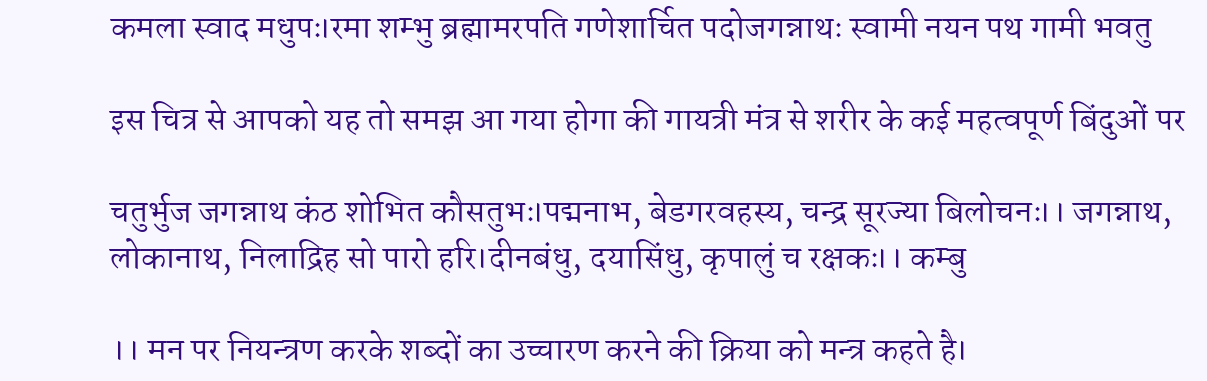कमला स्वाद मधुपः।रमा शम्भु ब्रह्मामरपति गणेशार्चित पदोजगन्नाथः स्वामी नयन पथ गामी भवतु

इस चित्र से आपको यह तो समझ आ गया होगा की गायत्री मंत्र से शरीर के कई महत्वपूर्ण बिंदुओं पर

चतुर्भुज जगन्नाथ कंठ शोभित कौसतुभः।पद्मनाभ, बेडगरवहस्य, चन्द्र सूरज्या बिलोचनः।। जगन्नाथ, लोकानाथ, निलाद्रिह सो पारो हरि।दीनबंधु, दयासिंधु, कृपालुं च रक्षकः।। कम्बु

।। मन पर नियन्त्रण करके शब्दों का उच्चारण करने की क्रिया को मन्त्र कहते है।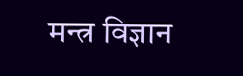मन्त्र विज्ञान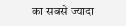का सबसे ज्यादा